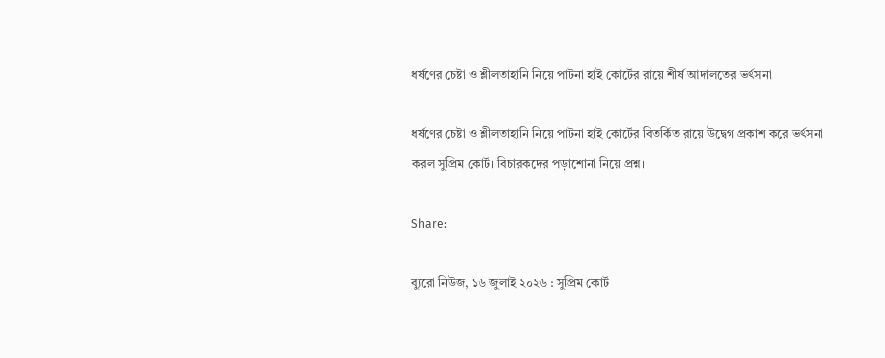ধর্ষণের চেষ্টা ও শ্লীলতাহানি নিয়ে পাটনা হাই কোর্টের রায়ে শীর্ষ আদালতের ভর্ৎসনা

ধর্ষণের চেষ্টা ও শ্লীলতাহানি নিয়ে পাটনা হাই কোর্টের বিতর্কিত রায়ে উদ্বেগ প্রকাশ করে ভর্ৎসনা করল সুপ্রিম কোর্ট। বিচারকদের পড়াশোনা নিয়ে প্রশ্ন।

Share:

ব্যুরো নিউজ, ১৬ জুলাই ২০২৬ : সুপ্রিম কোর্ট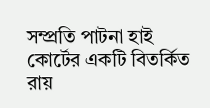সম্প্রতি পাটনা হাই কোর্টের একটি বিতর্কিত রায়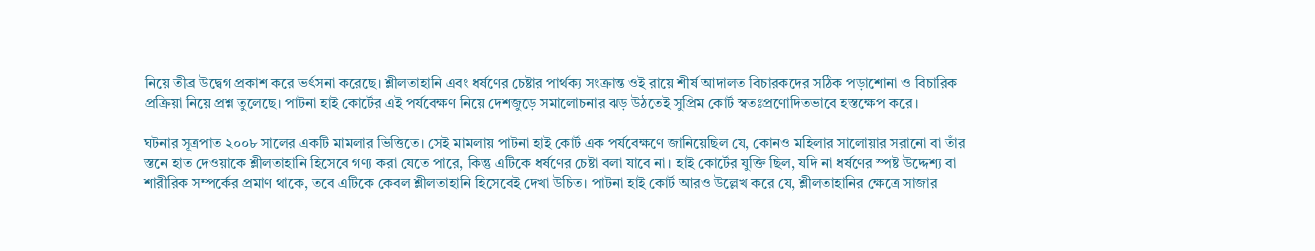নিয়ে তীব্র উদ্বেগ প্রকাশ করে ভর্ৎসনা করেছে। শ্লীলতাহানি এবং ধর্ষণের চেষ্টার পার্থক্য সংক্রান্ত ওই রায়ে শীর্ষ আদালত বিচারকদের সঠিক পড়াশোনা ও বিচারিক প্রক্রিয়া নিয়ে প্রশ্ন তুলেছে। পাটনা হাই কোর্টের এই পর্যবেক্ষণ নিয়ে দেশজুড়ে সমালোচনার ঝড় উঠতেই সুপ্রিম কোর্ট স্বতঃপ্রণোদিতভাবে হস্তক্ষেপ করে।

ঘটনার সূত্রপাত ২০০৮ সালের একটি মামলার ভিত্তিতে। সেই মামলায় পাটনা হাই কোর্ট এক পর্যবেক্ষণে জানিয়েছিল যে, কোনও মহিলার সালোয়ার সরানো বা তাঁর স্তনে হাত দেওয়াকে শ্লীলতাহানি হিসেবে গণ্য করা যেতে পারে, কিন্তু এটিকে ধর্ষণের চেষ্টা বলা যাবে না। হাই কোর্টের যুক্তি ছিল, যদি না ধর্ষণের স্পষ্ট উদ্দেশ্য বা শারীরিক সম্পর্কের প্রমাণ থাকে, তবে এটিকে কেবল শ্লীলতাহানি হিসেবেই দেখা উচিত। পাটনা হাই কোর্ট আরও উল্লেখ করে যে, শ্লীলতাহানির ক্ষেত্রে সাজার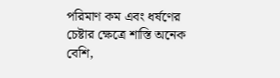পরিমাণ কম এবং ধর্ষণের চেষ্টার ক্ষেত্রে শাস্তি অনেক বেশি,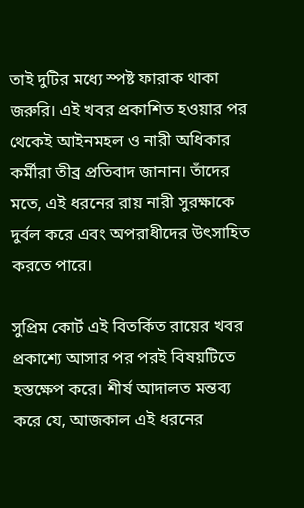তাই দুটির মধ্যে স্পষ্ট ফারাক থাকা জরুরি। এই খবর প্রকাশিত হওয়ার পর থেকেই আইনমহল ও নারী অধিকার কর্মীরা তীব্র প্রতিবাদ জানান। তাঁদের মতে, এই ধরনের রায় নারী সুরক্ষাকে দুর্বল করে এবং অপরাধীদের উৎসাহিত করতে পারে।

সুপ্রিম কোর্ট এই বিতর্কিত রায়ের খবর প্রকাশ্যে আসার পর পরই বিষয়টিতে হস্তক্ষেপ করে। শীর্ষ আদালত মন্তব্য করে যে, আজকাল এই ধরনের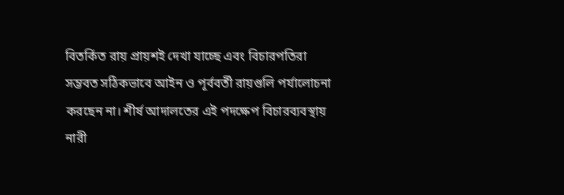বিতর্কিত রায় প্রায়শই দেখা যাচ্ছে এবং বিচারপতিরা সম্ভবত সঠিকভাবে আইন ও পূর্ববর্তী রায়গুলি পর্যালোচনা করছেন না। শীর্ষ আদালতের এই পদক্ষেপ বিচারব্যবস্থায় নারী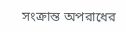সংক্রান্ত অপরাধের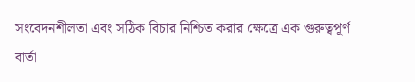সংবেদনশীলতা এবং সঠিক বিচার নিশ্চিত করার ক্ষেত্রে এক গুরুত্বপূর্ণ বার্তা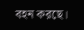বহন করছে।